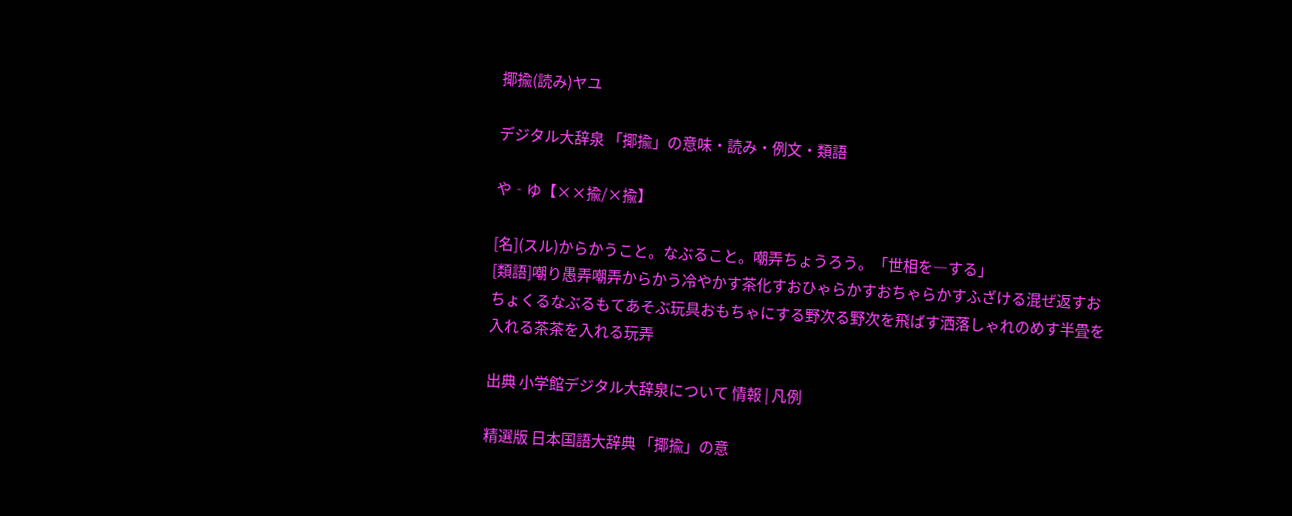揶揄(読み)ヤユ

デジタル大辞泉 「揶揄」の意味・読み・例文・類語

や‐ゆ【××揄/×揄】

[名](スル)からかうこと。なぶること。嘲弄ちょうろう。「世相を―する」
[類語]嘲り愚弄嘲弄からかう冷やかす茶化すおひゃらかすおちゃらかすふざける混ぜ返すおちょくるなぶるもてあそぶ玩具おもちゃにする野次る野次を飛ばす洒落しゃれのめす半畳を入れる茶茶を入れる玩弄

出典 小学館デジタル大辞泉について 情報 | 凡例

精選版 日本国語大辞典 「揶揄」の意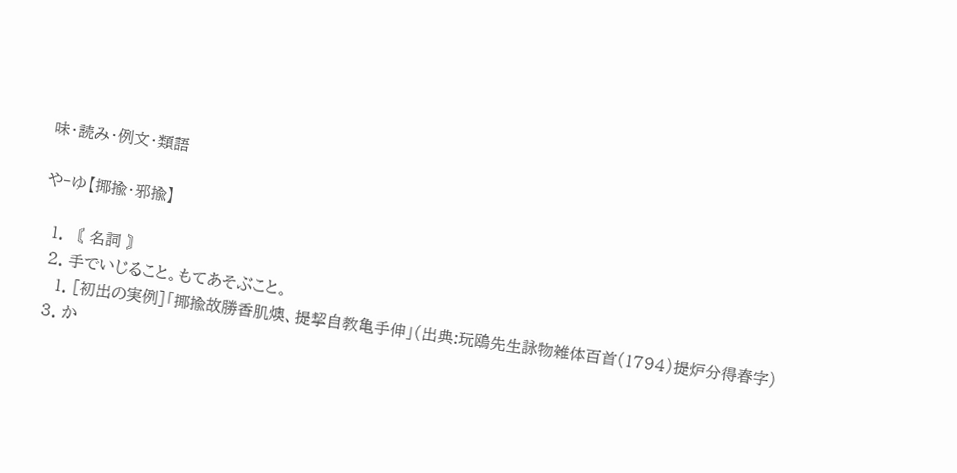味・読み・例文・類語

や‐ゆ【揶揄・邪揄】

  1. 〘 名詞 〙
  2. 手でいじること。もてあそぶこと。
    1. [初出の実例]「揶揄故勝香肌燠、提挈自教亀手伸」(出典:玩鴎先生詠物雑体百首(1794)提炉分得春字)
  3. か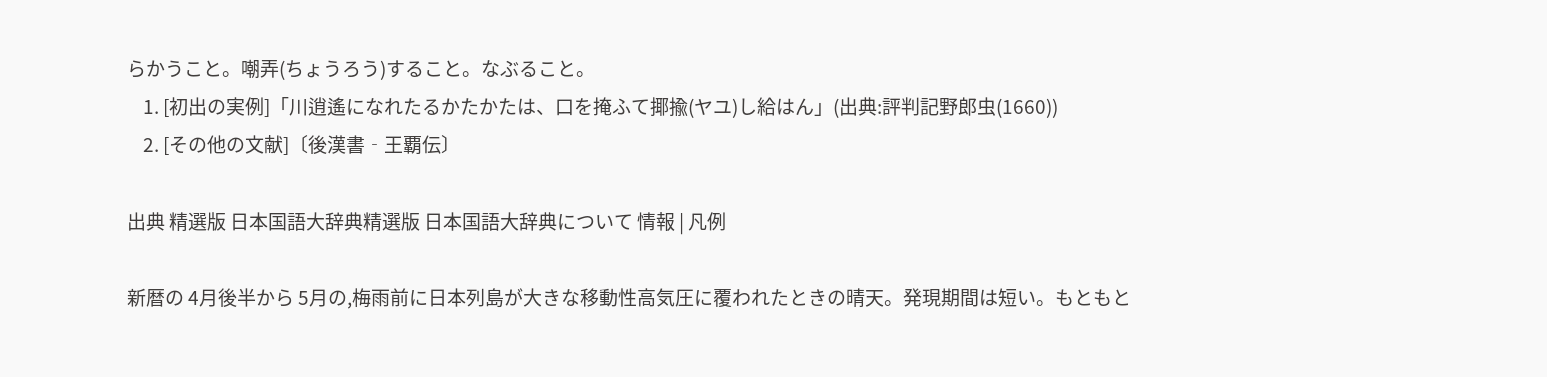らかうこと。嘲弄(ちょうろう)すること。なぶること。
    1. [初出の実例]「川逍遙になれたるかたかたは、口を掩ふて揶揄(ヤユ)し給はん」(出典:評判記野郎虫(1660))
    2. [その他の文献]〔後漢書‐王覇伝〕

出典 精選版 日本国語大辞典精選版 日本国語大辞典について 情報 | 凡例

新暦の 4月後半から 5月の,梅雨前に日本列島が大きな移動性高気圧に覆われたときの晴天。発現期間は短い。もともと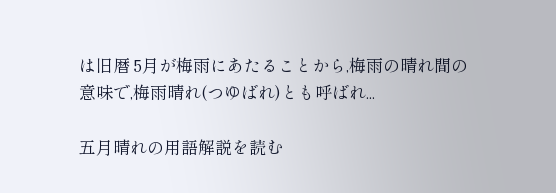は旧暦 5月が梅雨にあたることから,梅雨の晴れ間の意味で,梅雨晴れ(つゆばれ)とも呼ばれ...

五月晴れの用語解説を読む